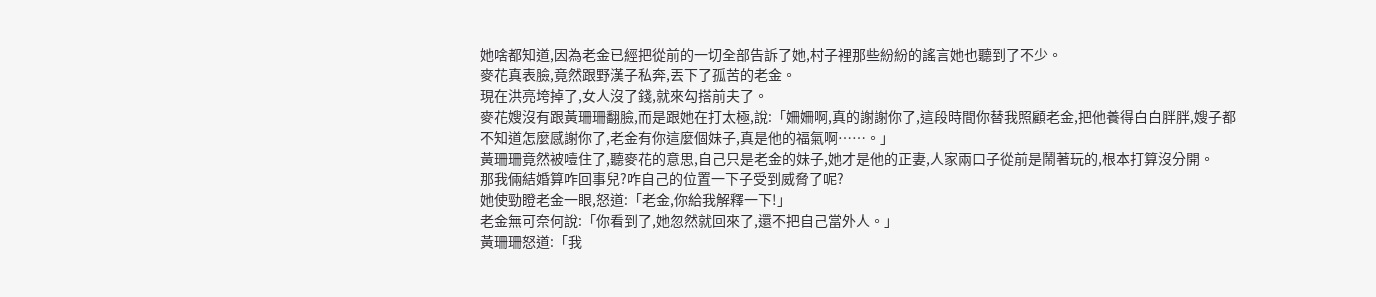她啥都知道,因為老金已經把從前的一切全部告訴了她,村子裡那些紛紛的謠言她也聽到了不少。
麥花真表臉,竟然跟野漢子私奔,丟下了孤苦的老金。
現在洪亮垮掉了,女人沒了錢,就來勾搭前夫了。
麥花嫂沒有跟黃珊珊翻臉,而是跟她在打太極,說:「姍姍啊,真的謝謝你了,這段時間你替我照顧老金,把他養得白白胖胖,嫂子都不知道怎麼感謝你了,老金有你這麼個妹子,真是他的福氣啊……。」
黃珊珊竟然被噎住了,聽麥花的意思,自己只是老金的妹子,她才是他的正妻,人家兩口子從前是鬧著玩的,根本打算沒分開。
那我倆結婚算咋回事兒?咋自己的位置一下子受到威脅了呢?
她使勁瞪老金一眼,怒道:「老金,你給我解釋一下!」
老金無可奈何說:「你看到了,她忽然就回來了,還不把自己當外人。」
黃珊珊怒道:「我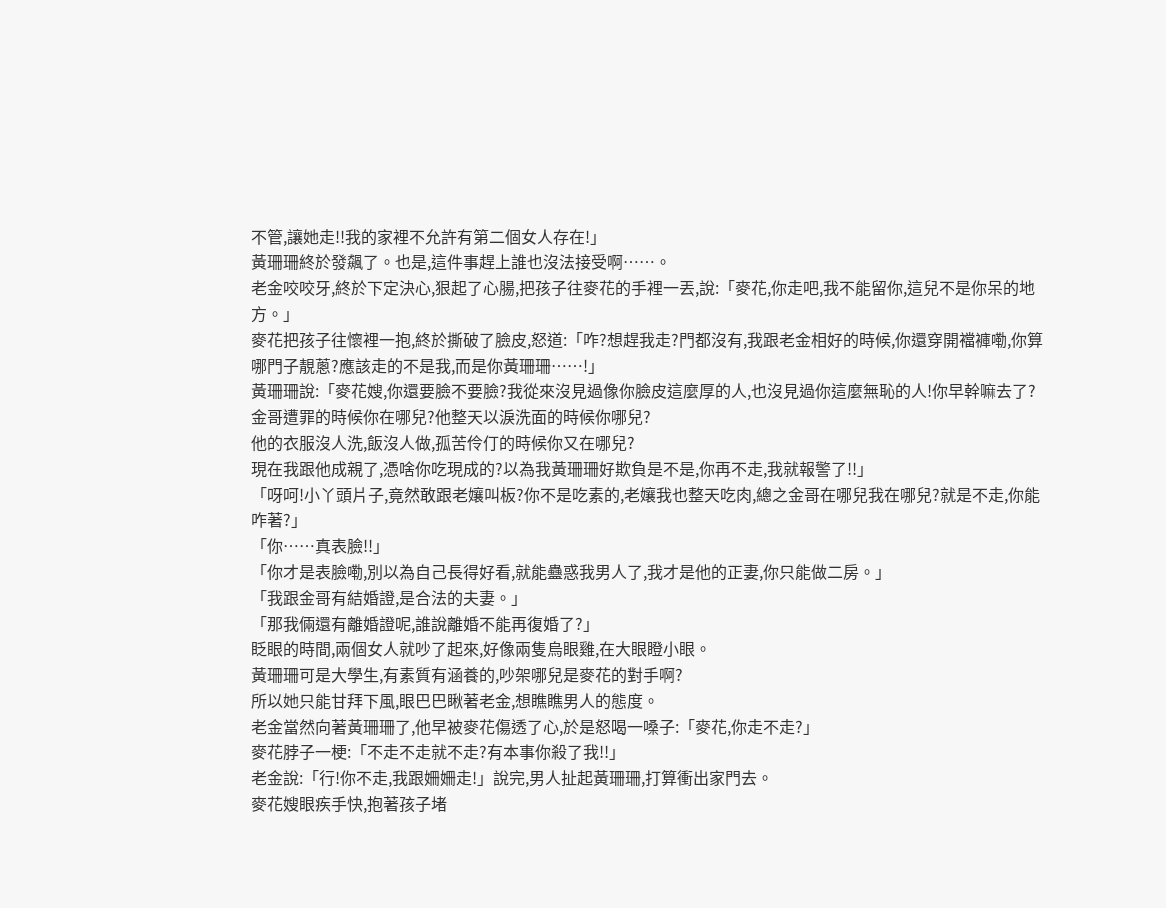不管,讓她走!!我的家裡不允許有第二個女人存在!」
黃珊珊終於發飆了。也是,這件事趕上誰也沒法接受啊……。
老金咬咬牙,終於下定決心,狠起了心腸,把孩子往麥花的手裡一丟,說:「麥花,你走吧,我不能留你,這兒不是你呆的地方。」
麥花把孩子往懷裡一抱,終於撕破了臉皮,怒道:「咋?想趕我走?門都沒有,我跟老金相好的時候,你還穿開襠褲嘞,你算哪門子靚蔥?應該走的不是我,而是你黃珊珊……!」
黃珊珊說:「麥花嫂,你還要臉不要臉?我從來沒見過像你臉皮這麼厚的人,也沒見過你這麼無恥的人!你早幹嘛去了?金哥遭罪的時候你在哪兒?他整天以淚洗面的時候你哪兒?
他的衣服沒人洗,飯沒人做,孤苦伶仃的時候你又在哪兒?
現在我跟他成親了,憑啥你吃現成的?以為我黃珊珊好欺負是不是,你再不走,我就報警了!!」
「呀呵!小丫頭片子,竟然敢跟老孃叫板?你不是吃素的,老孃我也整天吃肉,總之金哥在哪兒我在哪兒?就是不走,你能咋著?」
「你……真表臉!!」
「你才是表臉嘞,別以為自己長得好看,就能蠱惑我男人了,我才是他的正妻,你只能做二房。」
「我跟金哥有結婚證,是合法的夫妻。」
「那我倆還有離婚證呢,誰說離婚不能再復婚了?」
眨眼的時間,兩個女人就吵了起來,好像兩隻烏眼雞,在大眼瞪小眼。
黃珊珊可是大學生,有素質有涵養的,吵架哪兒是麥花的對手啊?
所以她只能甘拜下風,眼巴巴瞅著老金,想瞧瞧男人的態度。
老金當然向著黃珊珊了,他早被麥花傷透了心,於是怒喝一嗓子:「麥花,你走不走?」
麥花脖子一梗:「不走不走就不走?有本事你殺了我!!」
老金說:「行!你不走,我跟姍姍走!」說完,男人扯起黃珊珊,打算衝出家門去。
麥花嫂眼疾手快,抱著孩子堵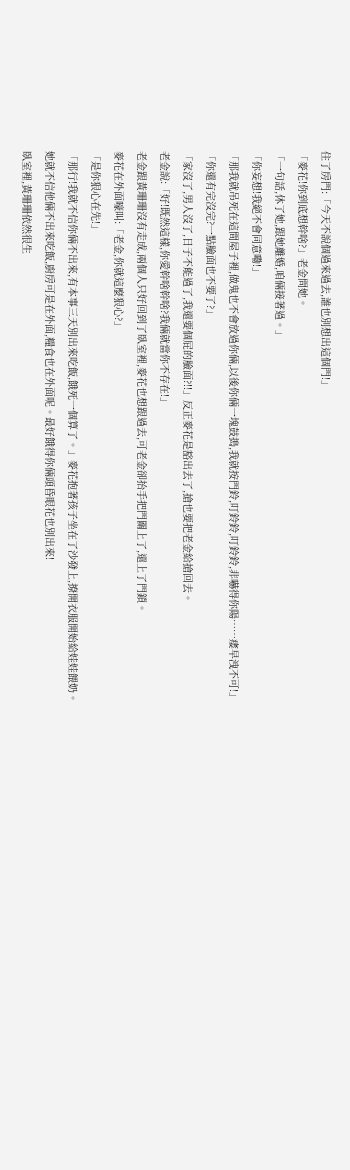住了房門:「今天不說個過來過去,誰也別想出這個門!」
「麥花!你到底想幹啥?」老金問她。
「一句話,休了她,跟她離婚,咱倆接著過。」
「你妄想!我絕不會同意嘞!」
「那我就吊死在這間屋子裡,做鬼也不會放過你倆,以後你倆一塊鼓搗,我就按門鈴,叮鈴鈴,叮鈴鈴,非嚇得你陽……痿早洩不可!」
「你還有完沒完?一點臉面也不要了?」
「家沒了,男人沒了,日子不能過了,我還要個屁的臉面?!!」反正麥花是豁出去了,搶也要把老金給搶回去。
老金說:「好!既然這樣,你愛幹啥幹啥?我倆就當你不存在!」
老金跟黃珊珊沒有走成,兩個人只好回到了臥室裡,麥花也想跟過去,可老金卻抬手把門關上了,還上了門鎖。
麥花在外面嚎叫:「老金,你就這麼狠心?」
「是你狠心在先!」
「那行!我就不信你倆不出來,有本事三天別出來吃飯,餓死一個算了。」麥花抱著孩子坐在了沙發上,撩開衣服開始給娃娃餵奶。
她就不信他倆不出來吃飯,廚房可是在外面,糧食也在外面呢。最好餓得你倆頭昏眼花也別出來!
臥室裡,黃珊珊依然很生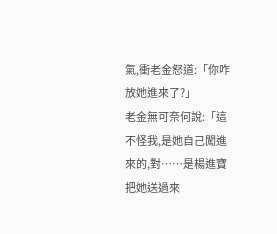氣,衝老金怒道:「你咋放她進來了?」
老金無可奈何說:「這不怪我,是她自己闖進來的,對……是楊進寶把她送過來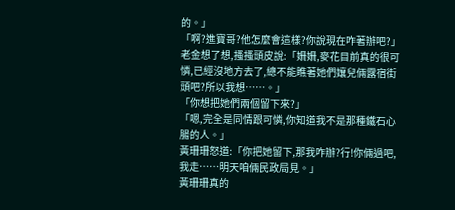的。」
「啊?進寶哥?他怎麼會這樣?你說現在咋著辦吧?」
老金想了想,搔搔頭皮說:「姍姍,麥花目前真的很可憐,已經沒地方去了,總不能瞧著她們孃兒倆露宿街頭吧?所以我想……。」
「你想把她們兩個留下來?」
「嗯,完全是同情跟可憐,你知道我不是那種鐵石心腸的人。」
黃珊珊怒道:「你把她留下,那我咋辦?行!你倆過吧,我走……明天咱倆民政局見。」
黃珊珊真的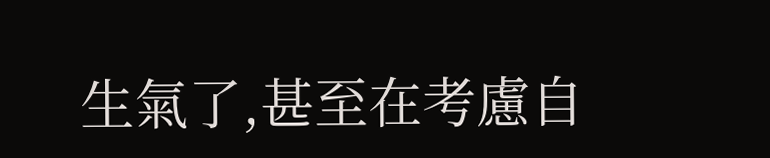生氣了,甚至在考慮自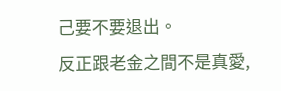己要不要退出。
反正跟老金之間不是真愛,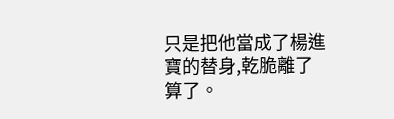只是把他當成了楊進寶的替身,乾脆離了算了。